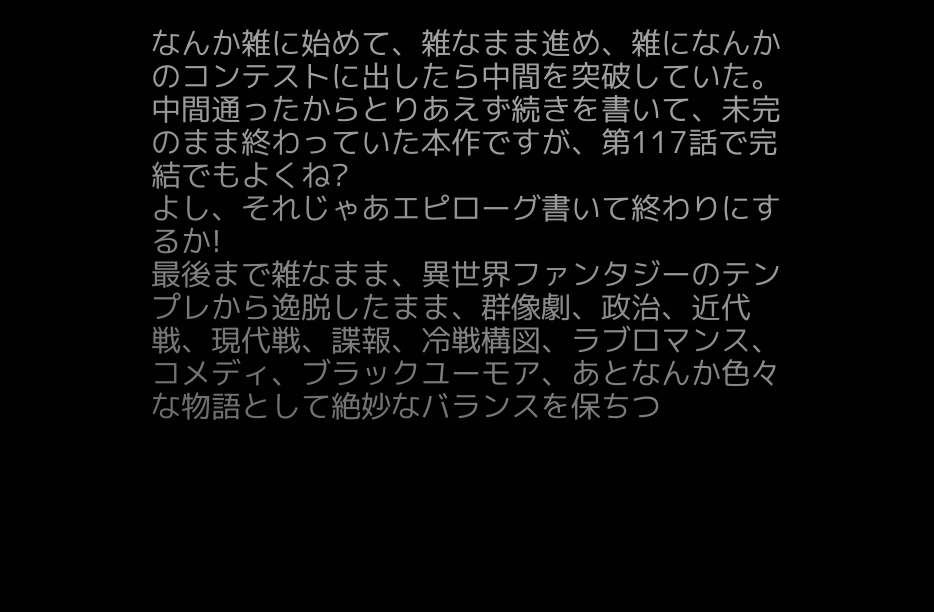なんか雑に始めて、雑なまま進め、雑になんかのコンテストに出したら中間を突破していた。
中間通ったからとりあえず続きを書いて、未完のまま終わっていた本作ですが、第117話で完結でもよくね?
よし、それじゃあエピローグ書いて終わりにするか!
最後まで雑なまま、異世界ファンタジーのテンプレから逸脱したまま、群像劇、政治、近代戦、現代戦、諜報、冷戦構図、ラブロマンス、コメディ、ブラックユーモア、あとなんか色々な物語として絶妙なバランスを保ちつ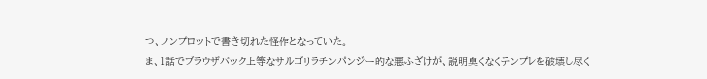つ、ノンプロットで書き切れた怪作となっていた。
ま、1話でブラウザバック上等なサルゴリラチンパンジー的な悪ふざけが、説明臭くなくテンプレを破壊し尽く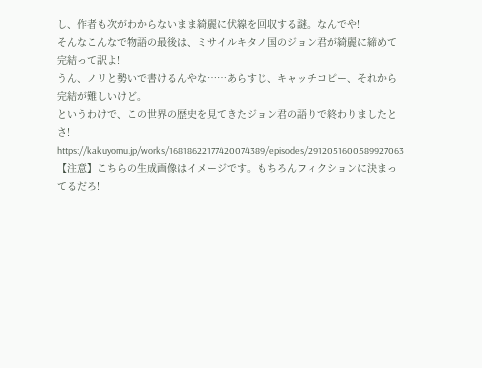し、作者も次がわからないまま綺麗に伏線を回収する謎。なんでや!
そんなこんなで物語の最後は、ミサイルキタノ国のジョン君が綺麗に締めて完結って訳よ!
うん、ノリと勢いで書けるんやな……あらすじ、キャッチコピー、それから完結が難しいけど。
というわけで、この世界の歴史を見てきたジョン君の語りで終わりましたとさ!
https://kakuyomu.jp/works/16818622177420074389/episodes/2912051600589927063
【注意】こちらの生成画像はイメージです。もちろんフィクションに決まってるだろ!